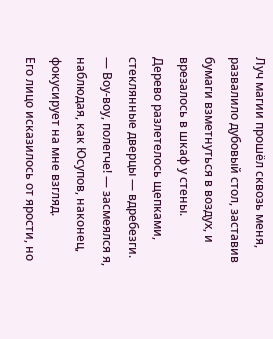Луч магии прошёл сквозь меня, развалило дубовый стол, заставив бумаги взметнуться в воздух, и врезалось в шкаф у стены.
Дерево разлетелось щепками, стеклянные дверцы — вдребезги.
— Воу-воу, полегче! — засмеялся я, наблюдая, как Юсупов, наконец, фокусирует на мне взгляд.
Его лицо исказилось от ярости, но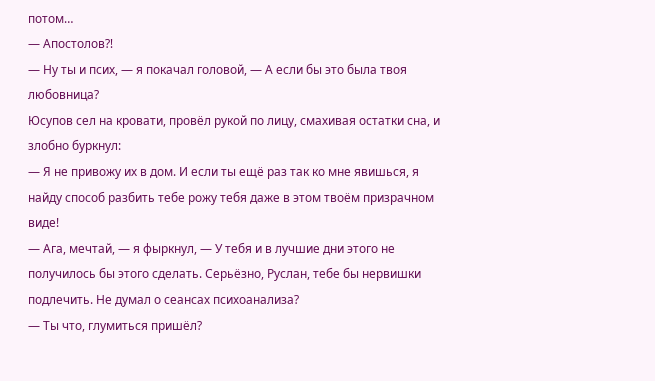потом…
— Апостолов⁈
— Ну ты и псих, — я покачал головой, — А если бы это была твоя любовница?
Юсупов сел на кровати, провёл рукой по лицу, смахивая остатки сна, и злобно буркнул:
— Я не привожу их в дом. И если ты ещё раз так ко мне явишься, я найду способ разбить тебе рожу тебя даже в этом твоём призрачном виде!
— Ага, мечтай, — я фыркнул, — У тебя и в лучшие дни этого не получилось бы этого сделать. Серьёзно, Руслан, тебе бы нервишки подлечить. Не думал о сеансах психоанализа?
— Ты что, глумиться пришёл?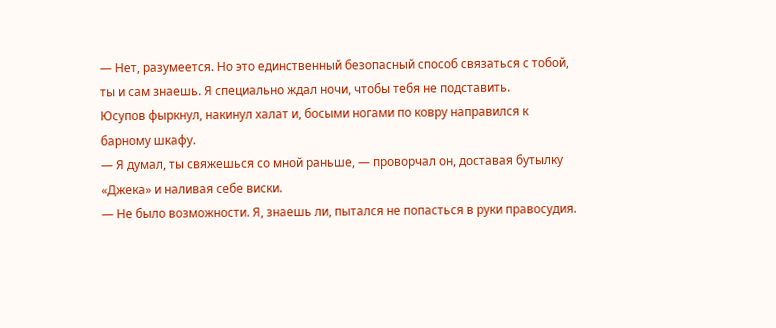— Нет, разумеется. Но это единственный безопасный способ связаться с тобой, ты и сам знаешь. Я специально ждал ночи, чтобы тебя не подставить.
Юсупов фыркнул, накинул халат и, босыми ногами по ковру направился к барному шкафу.
— Я думал, ты свяжешься со мной раньше, — проворчал он, доставая бутылку «Джека» и наливая себе виски.
— Не было возможности. Я, знаешь ли, пытался не попасться в руки правосудия.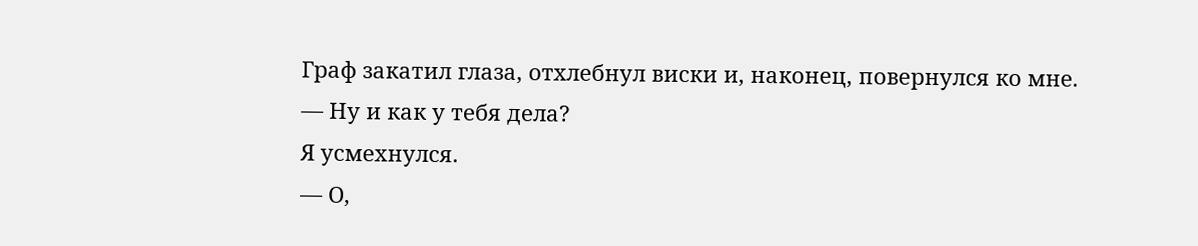Граф закатил глаза, отхлебнул виски и, наконец, повернулся ко мне.
— Ну и как у тебя дела?
Я усмехнулся.
— О,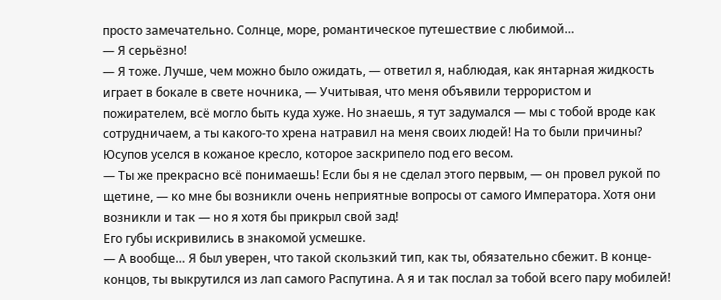просто замечательно. Солнце, море, романтическое путешествие с любимой…
— Я серьёзно!
— Я тоже. Лучше, чем можно было ожидать, — ответил я, наблюдая, как янтарная жидкость играет в бокале в свете ночника, — Учитывая, что меня объявили террористом и пожирателем, всё могло быть куда хуже. Но знаешь, я тут задумался — мы с тобой вроде как сотрудничаем, а ты какого-то хрена натравил на меня своих людей! На то были причины?
Юсупов уселся в кожаное кресло, которое заскрипело под его весом.
— Ты же прекрасно всё понимаешь! Если бы я не сделал этого первым, — он провел рукой по щетине, — ко мне бы возникли очень неприятные вопросы от самого Императора. Хотя они возникли и так — но я хотя бы прикрыл свой зад!
Его губы искривились в знакомой усмешке.
— А вообще… Я был уверен, что такой скользкий тип, как ты, обязательно сбежит. В конце-концов, ты выкрутился из лап самого Распутина. А я и так послал за тобой всего пару мобилей!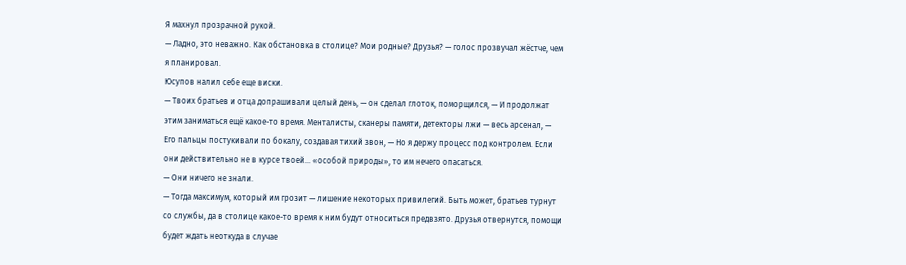Я махнул прозрачной рукой.
— Ладно, это неважно. Как обстановка в столице? Мои родные? Друзья? — голос прозвучал жёстче, чем я планировал.
Юсупов налил себе еще виски.
— Твоих братьев и отца допрашивали целый день, — он сделал глоток, поморщился, — И продолжат этим заниматься ещё какое-то время. Менталисты, сканеры памяти, детекторы лжи — весь арсенал, — Его пальцы постукивали по бокалу, создавая тихий звон, — Но я держу процесс под контролем. Если они действительно не в курсе твоей… «особой природы», то им нечего опасаться.
— Они ничего не знали.
— Тогда максимум, который им грозит — лишение некоторых привилегий. Быть может, братьев турнут со службы, да в столице какое-то время к ним будут относиться предвзято. Друзья отвернутся, помощи будет ждать неоткуда в случае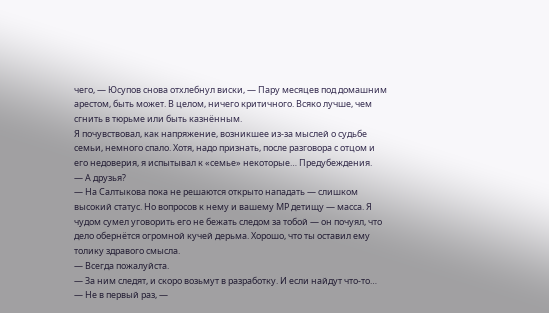чего, — Юсупов снова отхлебнул виски, — Пару месяцев под домашним арестом, быть может. В целом, ничего критичного. Всяко лучше, чем сгнить в тюрьме или быть казнённым.
Я почувствовал, как напряжение, возникшее из-за мыслей о судьбе семьи, немного спало. Хотя, надо признать, после разговора с отцом и его недоверия, я испытывал к «семье» некоторые… Предубеждения.
— А друзья?
— На Салтыкова пока не решаются открыто нападать — слишком высокий статус. Но вопросов к нему и вашему МР детищу — масса. Я чудом сумел уговорить его не бежать следом за тобой — он почуял, что дело обернётся огромной кучей дерьма. Хорошо, что ты оставил ему толику здравого смысла.
— Всегда пожалуйста.
— За ним следят, и скоро возьмут в разработку. И если найдут что-то…
— Не в первый раз, —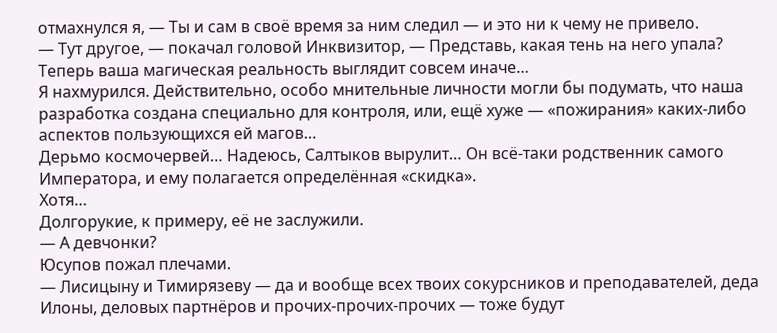отмахнулся я, — Ты и сам в своё время за ним следил — и это ни к чему не привело.
— Тут другое, — покачал головой Инквизитор, — Представь, какая тень на него упала? Теперь ваша магическая реальность выглядит совсем иначе…
Я нахмурился. Действительно, особо мнительные личности могли бы подумать, что наша разработка создана специально для контроля, или, ещё хуже — «пожирания» каких-либо аспектов пользующихся ей магов…
Дерьмо космочервей… Надеюсь, Салтыков вырулит… Он всё-таки родственник самого Императора, и ему полагается определённая «скидка».
Хотя…
Долгорукие, к примеру, её не заслужили.
— А девчонки?
Юсупов пожал плечами.
— Лисицыну и Тимирязеву — да и вообще всех твоих сокурсников и преподавателей, деда Илоны, деловых партнёров и прочих-прочих-прочих — тоже будут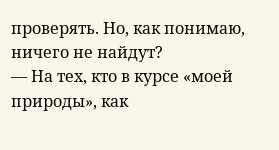проверять. Но, как понимаю, ничего не найдут?
— На тех, кто в курсе «моей природы», как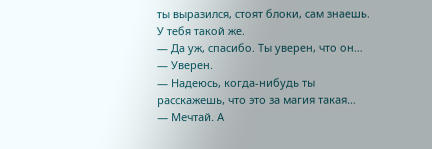ты выразился, стоят блоки, сам знаешь. У тебя такой же.
— Да уж, спасибо. Ты уверен, что он…
— Уверен.
— Надеюсь, когда-нибудь ты расскажешь, что это за магия такая…
— Мечтай. А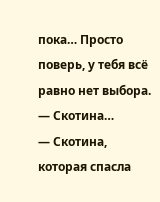пока… Просто поверь, у тебя всё равно нет выбора.
— Скотина…
— Скотина, которая спасла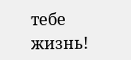тебе жизнь!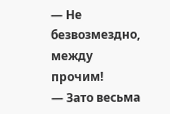— Не безвозмездно, между прочим!
— Зато весьма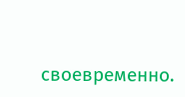своевременно.